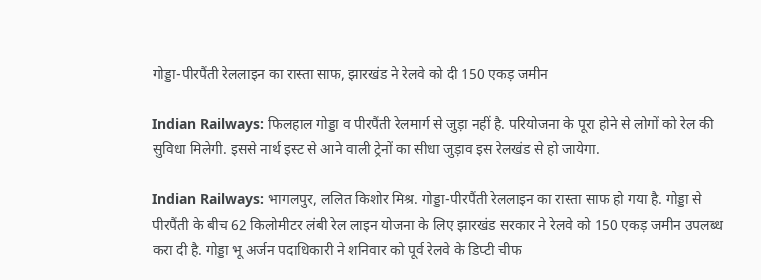गोड्डा-पीरपैंती रेललाइन का रास्ता साफ, झारखंड ने रेलवे को दी 150 एकड़ जमीन

Indian Railways: फिलहाल गोड्डा व पीरपैंती रेलमार्ग से जुड़ा नहीं है. परियोजना के पूरा होने से लोगों को रेल की सुविधा मिलेगी. इससे नार्थ इस्ट से आने वाली ट्रेनों का सीधा जुड़ाव इस रेलखंड से हो जायेगा.

Indian Railways: भागलपुर, ललित किशोर मिश्र. गोड्डा-पीरपैंती रेललाइन का रास्ता साफ हो गया है. गोड्डा से पीरपैंती के बीच 62 किलोमीटर लंबी रेल लाइन योजना के लिए झारखंड सरकार ने रेलवे को 150 एकड़ जमीन उपलब्ध करा दी है. गोड्डा भू अर्जन पदाधिकारी ने शनिवार को पूर्व रेलवे के डिप्टी चीफ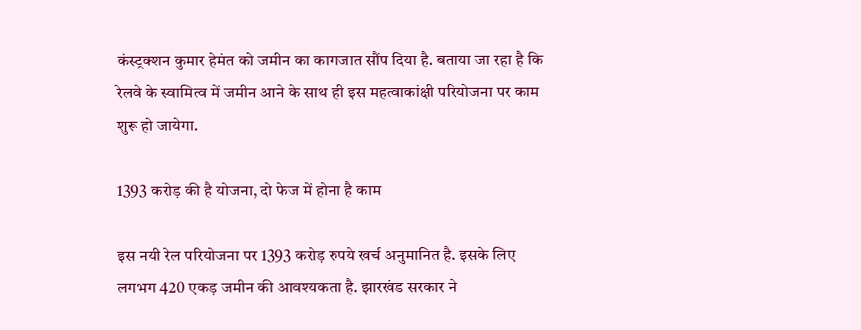कंस्ट्रक्शन कुमार हेमंत को जमीन का कागजात सौंप दिया है. बताया जा रहा है कि रेलवे के स्वामित्व में जमीन आने के साथ ही इस महत्वाकांक्षी परियोजना पर काम शुरू हो जायेगा.

1393 करोड़ की है योजना, दो फेज में होना है काम

इस नयी रेल परियोजना पर 1393 करोड़ रुपये खर्च अनुमानित है. इसके लिए लगभग 420 एकड़ जमीन की आवश्यकता है. झारखंड सरकार ने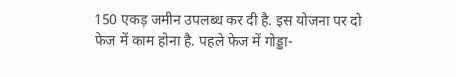150 एकड़ जमीन उपलब्ध कर दी है. इस योजना पर दो फेज में काम होना है. पहले फेज में गोड्डा-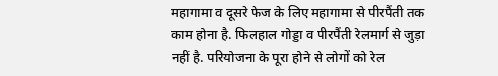महागामा व दूसरे फेज के लिए महागामा से पीरपैंती तक काम होना है. फिलहाल गोड्डा व पीरपैंती रेलमार्ग से जुड़ा नहीं है. परियोजना के पूरा होने से लोगों को रेल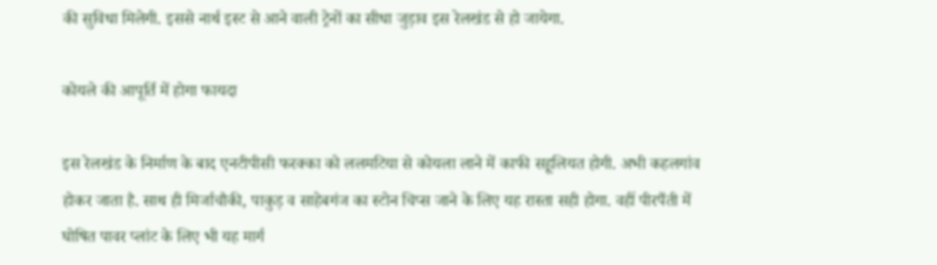की सुविधा मिलेगी. इससे नार्थ इस्ट से आने वाली ट्रेनों का सीधा जुड़ाव इस रेलखंड से हो जायेगा.

कोयले की आपूर्ति में होगा फायदा

इस रेलखंड के निर्माण के बाद एनटीपीसी फरक्का को ललमटिया से कोयला लाने में काफी सहूलियत होगी. अभी कहलगांव होकर जाता है. साथ ही मिर्जाचौकी, पाकुड़ व साहेबगंज का स्टोन चिप्स जाने के लिए यह रास्ता सही होगा. वहीं पीरपैंती में घोषित पावर प्लांट के लिए भी यह मार्ग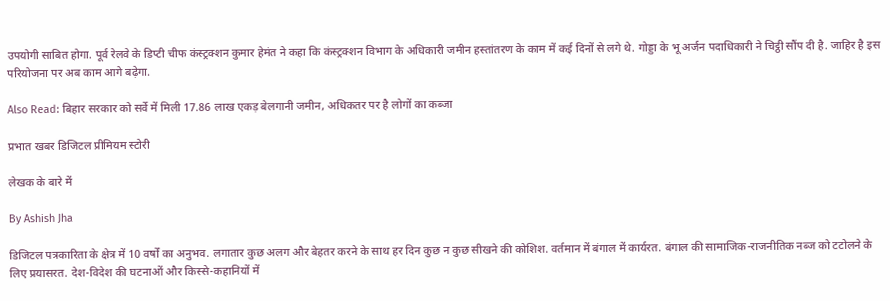उपयोगी साबित होगा. पूर्व रेलवे के डिप्टी चीफ कंस्ट्रक्शन कुमार हेमंत ने कहा कि कंस्ट्रक्शन विभाग के अधिकारी जमीन हस्तांतरण के काम में कई दिनों से लगे थे. गोड्डा के भू अर्जन पदाधिकारी ने चिट्ठी सौंप दी है. जाहिर है इस परियोजना पर अब काम आगे बढ़ेगा.

Also Read: बिहार सरकार को सर्वे में मिली 17.86 लाख एकड़ बेलगानी जमीन, अधिकतर पर है लोगों का कब्जा

प्रभात खबर डिजिटल प्रीमियम स्टोरी

लेखक के बारे में

By Ashish Jha

डिजिटल पत्रकारिता के क्षेत्र में 10 वर्षों का अनुभव. लगातार कुछ अलग और बेहतर करने के साथ हर दिन कुछ न कुछ सीखने की कोशिश. वर्तमान में बंगाल में कार्यरत. बंगाल की सामाजिक-राजनीतिक नब्ज को टटोलने के लिए प्रयासरत. देश-विदेश की घटनाओं और किस्से-कहानियों में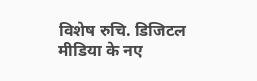विशेष रुचि. डिजिटल मीडिया के नए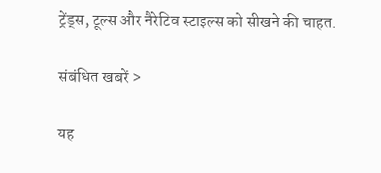ट्रेंड्स, टूल्स और नैरेटिव स्टाइल्स को सीखने की चाहत.

संबंधित खबरें >

यह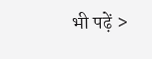भी पढ़ें >